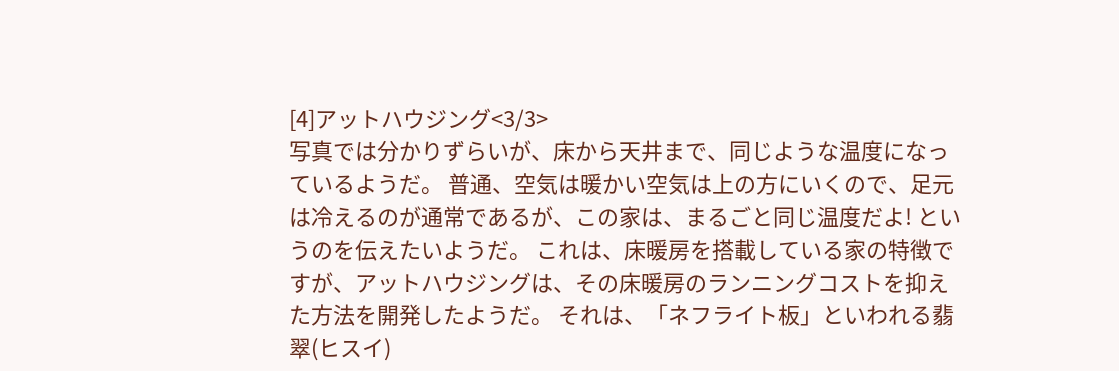[4]アットハウジング<3/3>
写真では分かりずらいが、床から天井まで、同じような温度になっているようだ。 普通、空気は暖かい空気は上の方にいくので、足元は冷えるのが通常であるが、この家は、まるごと同じ温度だよ! というのを伝えたいようだ。 これは、床暖房を搭載している家の特徴ですが、アットハウジングは、その床暖房のランニングコストを抑えた方法を開発したようだ。 それは、「ネフライト板」といわれる翡翠(ヒスイ)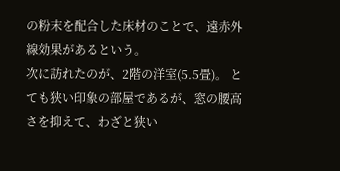の粉末を配合した床材のことで、遠赤外線効果があるという。
次に訪れたのが、2階の洋室(5.5畳)。 とても狭い印象の部屋であるが、窓の腰高さを抑えて、わざと狭い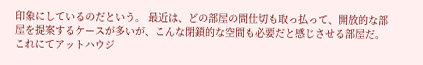印象にしているのだという。 最近は、どの部屋の間仕切も取っ払って、開放的な部屋を提案するケースが多いが、こんな閉鎖的な空間も必要だと感じさせる部屋だ。 これにてアットハウジ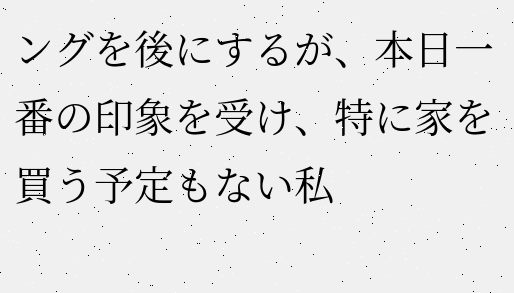ングを後にするが、本日一番の印象を受け、特に家を買う予定もない私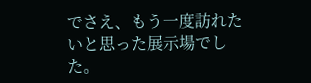でさえ、もう一度訪れたいと思った展示場でした。